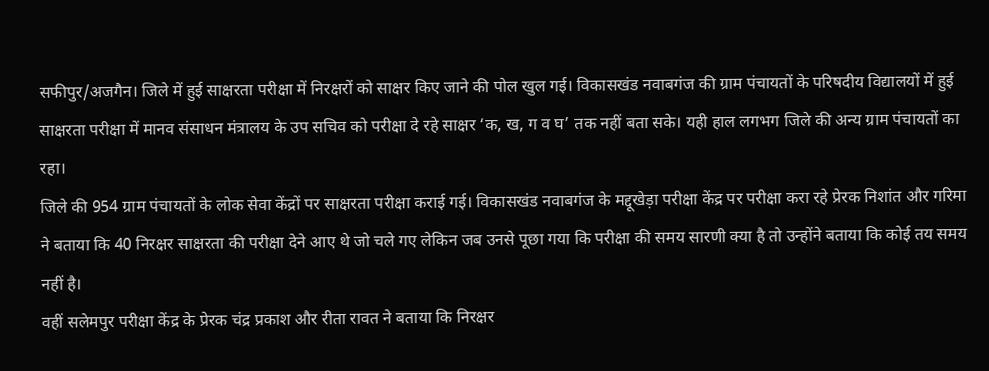सफीपुर/अजगैन। जिले में हुई साक्षरता परीक्षा में निरक्षरों को साक्षर किए जाने की पोल खुल गई। विकासखंड नवाबगंज की ग्राम पंचायतों के परिषदीय विद्यालयों में हुई साक्षरता परीक्षा में मानव संसाधन मंत्रालय के उप सचिव को परीक्षा दे रहे साक्षर ‘क, ख, ग व घ’ तक नहीं बता सके। यही हाल लगभग जिले की अन्य ग्राम पंचायतों का रहा।
जिले की 954 ग्राम पंचायतों के लोक सेवा केंद्रों पर साक्षरता परीक्षा कराई गई। विकासखंड नवाबगंज के मद्दूखेड़ा परीक्षा केंद्र पर परीक्षा करा रहे प्रेरक निशांत और गरिमा ने बताया कि 40 निरक्षर साक्षरता की परीक्षा देने आए थे जो चले गए लेकिन जब उनसे पूछा गया कि परीक्षा की समय सारणी क्या है तो उन्होंने बताया कि कोई तय समय नहीं है।
वहीं सलेमपुर परीक्षा केंद्र के प्रेरक चंद्र प्रकाश और रीता रावत ने बताया कि निरक्षर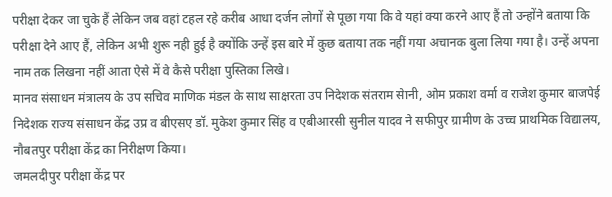परीक्षा देकर जा चुके हैं लेकिन जब वहां टहल रहे करीब आधा दर्जन लोगों से पूछा गया कि वे यहां क्या करने आए हैं तो उन्होंने बताया कि परीक्षा देने आए हैं, लेकिन अभी शुरू नही हुई है क्योंकि उन्हें इस बारे में कुछ बताया तक नहीं गया अचानक बुला लिया गया है। उन्हें अपना नाम तक लिखना नहीं आता ऐसे में वे कैसे परीक्षा पुस्तिका लिखे।
मानव संसाधन मंत्रालय के उप सचिव माणिक मंडल के साथ साक्षरता उप निदेशक संतराम सेानी, ओम प्रकाश वर्मा व राजेश कुमार बाजपेई निदेशक राज्य संसाधन केंद्र उप्र व बीएसए डॉ. मुकेश कुमार सिंह व एबीआरसी सुनील यादव ने सफीपुर ग्रामीण के उच्च प्राथमिक विद्यालय, नौबतपुर परीक्षा केंद्र का निरीक्षण किया।
जमलदीपुर परीक्षा केंद्र पर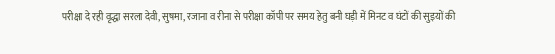परीक्षा दे रही वृद्धा सरला देवी, सुषमा, रजाना व रीना से परीक्षा कॉपी पर समय हेतु बनी घड़ी में मिनट व घंटों की सुइयों की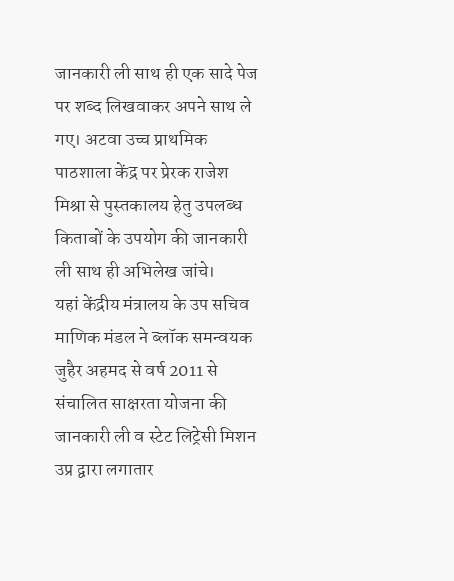जानकारी ली साथ ही एक सादे पेज पर शब्द लिखवाकर अपने साथ ले गए। अटवा उच्च प्राथमिक पाठशाला केंद्र पर प्रेरक राजेश मिश्रा से पुस्तकालय हेतु उपलब्ध किताबों के उपयोग की जानकारी ली साथ ही अभिलेख जांचे।
यहां केंद्रीय मंत्रालय के उप सचिव माणिक मंडल ने ब्लॉक समन्वयक जुहैर अहमद से वर्ष 2011 से संचालित साक्षरता योजना की जानकारी ली व स्टेट लिट्रेसी मिशन उप्र द्वारा लगातार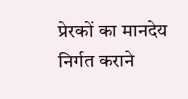प्रेरकों का मानदेय निर्गत कराने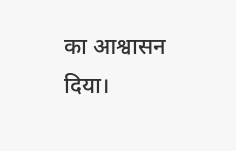का आश्वासन दिया।